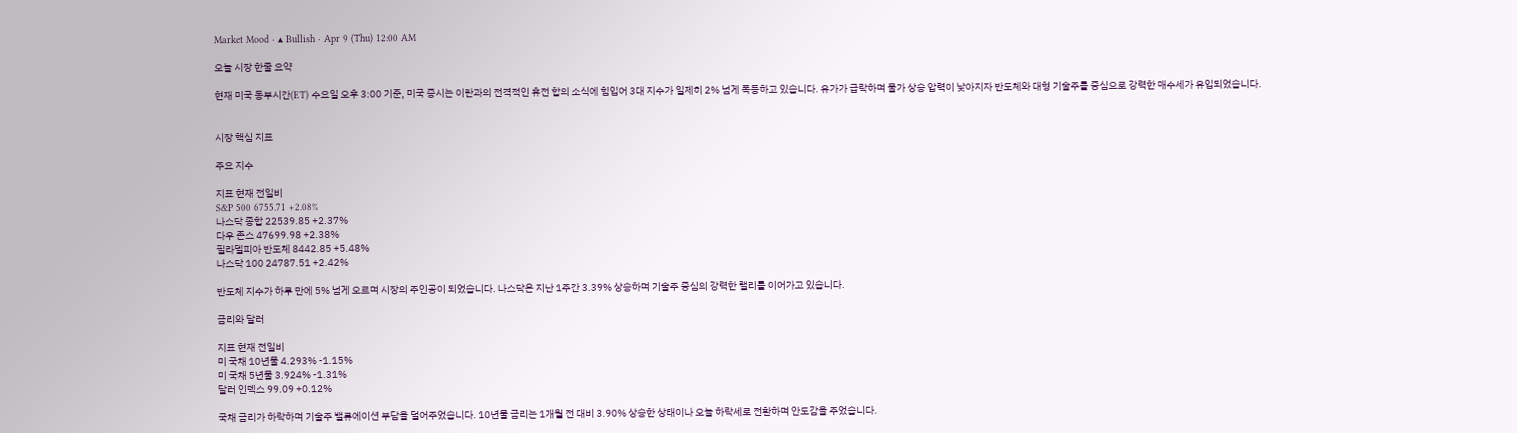Market Mood · ▴ Bullish · Apr 9 (Thu) 12:00 AM

오늘 시장 한줄 요약

현재 미국 동부시간(ET) 수요일 오후 3:00 기준, 미국 증시는 이란과의 전격적인 휴전 합의 소식에 힘입어 3대 지수가 일제히 2% 넘게 폭등하고 있습니다. 유가가 급락하며 물가 상승 압력이 낮아지자 반도체와 대형 기술주를 중심으로 강력한 매수세가 유입되었습니다.


시장 핵심 지표

주요 지수

지표 현재 전일비
S&P 500 6755.71 +2.08%
나스닥 종합 22539.85 +2.37%
다우 존스 47699.98 +2.38%
필라델피아 반도체 8442.85 +5.48%
나스닥 100 24787.51 +2.42%

반도체 지수가 하루 만에 5% 넘게 오르며 시장의 주인공이 되었습니다. 나스닥은 지난 1주간 3.39% 상승하며 기술주 중심의 강력한 랠리를 이어가고 있습니다.

금리와 달러

지표 현재 전일비
미 국채 10년물 4.293% -1.15%
미 국채 5년물 3.924% -1.31%
달러 인덱스 99.09 +0.12%

국채 금리가 하락하며 기술주 밸류에이션 부담을 덜어주었습니다. 10년물 금리는 1개월 전 대비 3.90% 상승한 상태이나 오늘 하락세로 전환하며 안도감을 주었습니다.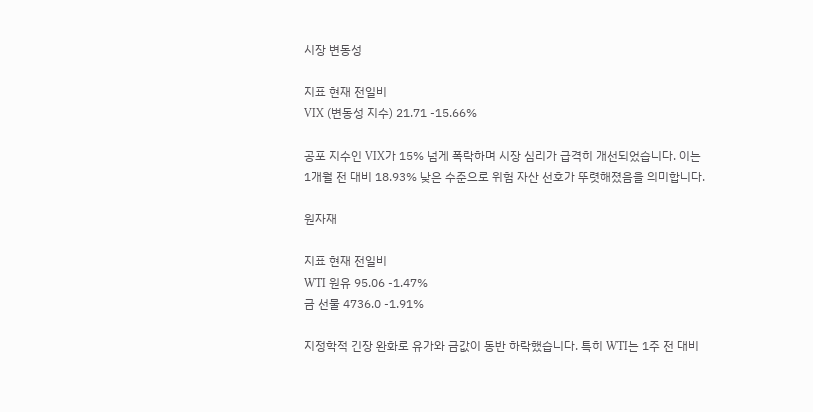시장 변동성

지표 현재 전일비
VIX (변동성 지수) 21.71 -15.66%

공포 지수인 VIX가 15% 넘게 폭락하며 시장 심리가 급격히 개선되었습니다. 이는 1개월 전 대비 18.93% 낮은 수준으로 위험 자산 선호가 뚜렷해졌음을 의미합니다.

원자재

지표 현재 전일비
WTI 원유 95.06 -1.47%
금 선물 4736.0 -1.91%

지정학적 긴장 완화로 유가와 금값이 동반 하락했습니다. 특히 WTI는 1주 전 대비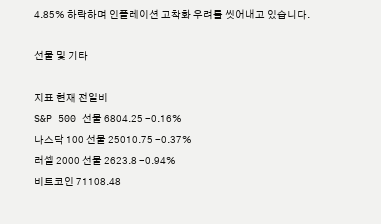4.85% 하락하며 인플레이션 고착화 우려를 씻어내고 있습니다.

선물 및 기타

지표 현재 전일비
S&P 500 선물 6804.25 -0.16%
나스닥 100 선물 25010.75 -0.37%
러셀 2000 선물 2623.8 -0.94%
비트코인 71108.48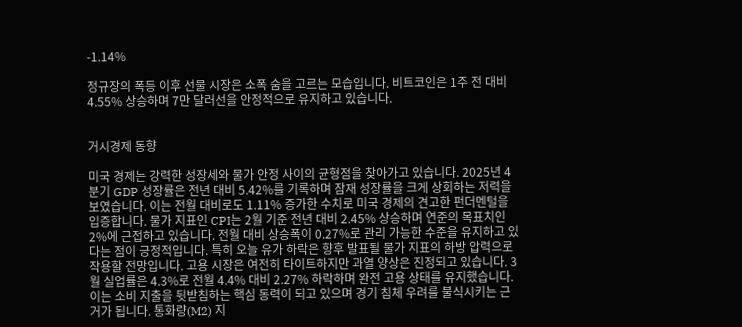-1.14%

정규장의 폭등 이후 선물 시장은 소폭 숨을 고르는 모습입니다. 비트코인은 1주 전 대비 4.55% 상승하며 7만 달러선을 안정적으로 유지하고 있습니다.


거시경제 동향

미국 경제는 강력한 성장세와 물가 안정 사이의 균형점을 찾아가고 있습니다. 2025년 4분기 GDP 성장률은 전년 대비 5.42%를 기록하며 잠재 성장률을 크게 상회하는 저력을 보였습니다. 이는 전월 대비로도 1.11% 증가한 수치로 미국 경제의 견고한 펀더멘털을 입증합니다. 물가 지표인 CPI는 2월 기준 전년 대비 2.45% 상승하며 연준의 목표치인 2%에 근접하고 있습니다. 전월 대비 상승폭이 0.27%로 관리 가능한 수준을 유지하고 있다는 점이 긍정적입니다. 특히 오늘 유가 하락은 향후 발표될 물가 지표의 하방 압력으로 작용할 전망입니다. 고용 시장은 여전히 타이트하지만 과열 양상은 진정되고 있습니다. 3월 실업률은 4.3%로 전월 4.4% 대비 2.27% 하락하며 완전 고용 상태를 유지했습니다. 이는 소비 지출을 뒷받침하는 핵심 동력이 되고 있으며 경기 침체 우려를 불식시키는 근거가 됩니다. 통화량(M2) 지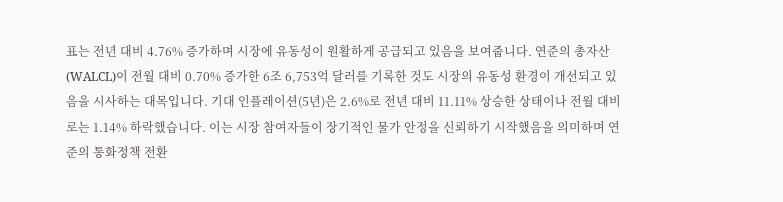표는 전년 대비 4.76% 증가하며 시장에 유동성이 원활하게 공급되고 있음을 보여줍니다. 연준의 총자산(WALCL)이 전월 대비 0.70% 증가한 6조 6,753억 달러를 기록한 것도 시장의 유동성 환경이 개선되고 있음을 시사하는 대목입니다. 기대 인플레이션(5년)은 2.6%로 전년 대비 11.11% 상승한 상태이나 전월 대비로는 1.14% 하락했습니다. 이는 시장 참여자들이 장기적인 물가 안정을 신뢰하기 시작했음을 의미하며 연준의 통화정책 전환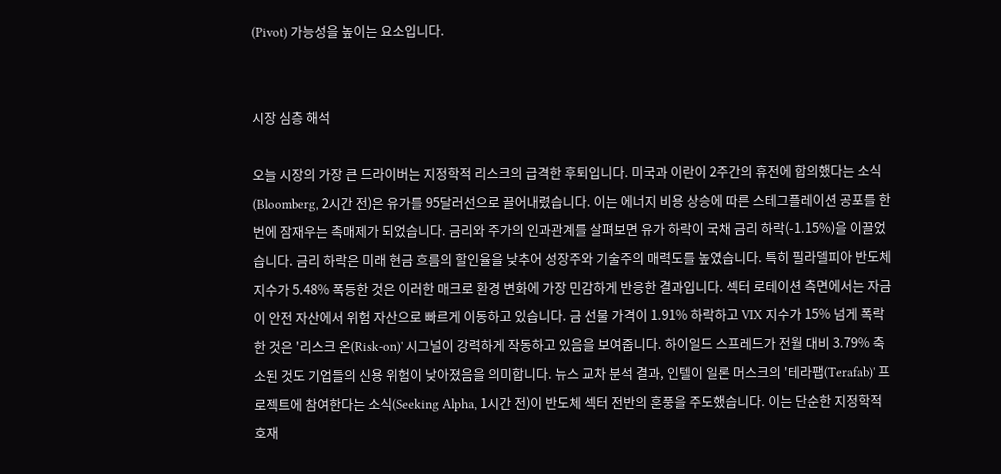(Pivot) 가능성을 높이는 요소입니다.


시장 심층 해석

오늘 시장의 가장 큰 드라이버는 지정학적 리스크의 급격한 후퇴입니다. 미국과 이란이 2주간의 휴전에 합의했다는 소식(Bloomberg, 2시간 전)은 유가를 95달러선으로 끌어내렸습니다. 이는 에너지 비용 상승에 따른 스테그플레이션 공포를 한 번에 잠재우는 촉매제가 되었습니다. 금리와 주가의 인과관계를 살펴보면 유가 하락이 국채 금리 하락(-1.15%)을 이끌었습니다. 금리 하락은 미래 현금 흐름의 할인율을 낮추어 성장주와 기술주의 매력도를 높였습니다. 특히 필라델피아 반도체 지수가 5.48% 폭등한 것은 이러한 매크로 환경 변화에 가장 민감하게 반응한 결과입니다. 섹터 로테이션 측면에서는 자금이 안전 자산에서 위험 자산으로 빠르게 이동하고 있습니다. 금 선물 가격이 1.91% 하락하고 VIX 지수가 15% 넘게 폭락한 것은 '리스크 온(Risk-on)' 시그널이 강력하게 작동하고 있음을 보여줍니다. 하이일드 스프레드가 전월 대비 3.79% 축소된 것도 기업들의 신용 위험이 낮아졌음을 의미합니다. 뉴스 교차 분석 결과, 인텔이 일론 머스크의 '테라팹(Terafab)' 프로젝트에 참여한다는 소식(Seeking Alpha, 1시간 전)이 반도체 섹터 전반의 훈풍을 주도했습니다. 이는 단순한 지정학적 호재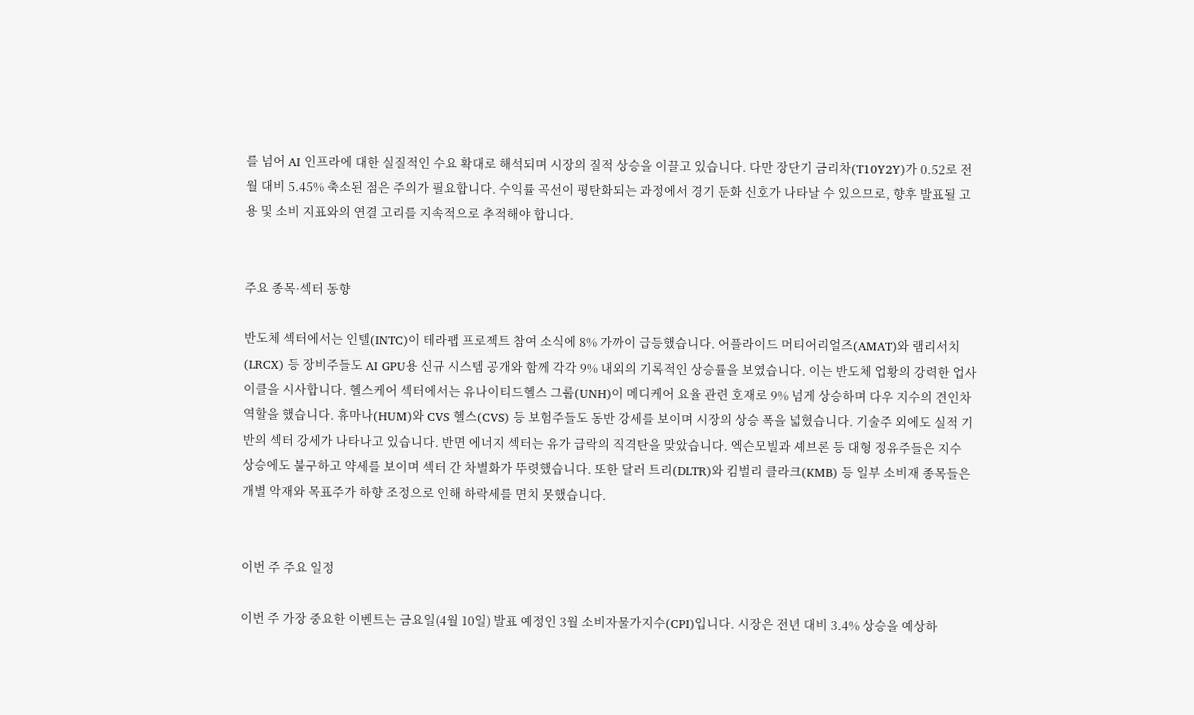를 넘어 AI 인프라에 대한 실질적인 수요 확대로 해석되며 시장의 질적 상승을 이끌고 있습니다. 다만 장단기 금리차(T10Y2Y)가 0.52로 전월 대비 5.45% 축소된 점은 주의가 필요합니다. 수익률 곡선이 평탄화되는 과정에서 경기 둔화 신호가 나타날 수 있으므로, 향후 발표될 고용 및 소비 지표와의 연결 고리를 지속적으로 추적해야 합니다.


주요 종목·섹터 동향

반도체 섹터에서는 인텔(INTC)이 테라팹 프로젝트 참여 소식에 8% 가까이 급등했습니다. 어플라이드 머티어리얼즈(AMAT)와 램리서치(LRCX) 등 장비주들도 AI GPU용 신규 시스템 공개와 함께 각각 9% 내외의 기록적인 상승률을 보였습니다. 이는 반도체 업황의 강력한 업사이클을 시사합니다. 헬스케어 섹터에서는 유나이티드헬스 그룹(UNH)이 메디케어 요율 관련 호재로 9% 넘게 상승하며 다우 지수의 견인차 역할을 했습니다. 휴마나(HUM)와 CVS 헬스(CVS) 등 보험주들도 동반 강세를 보이며 시장의 상승 폭을 넓혔습니다. 기술주 외에도 실적 기반의 섹터 강세가 나타나고 있습니다. 반면 에너지 섹터는 유가 급락의 직격탄을 맞았습니다. 엑슨모빌과 셰브론 등 대형 정유주들은 지수 상승에도 불구하고 약세를 보이며 섹터 간 차별화가 뚜렷했습니다. 또한 달러 트리(DLTR)와 킴벌리 클라크(KMB) 등 일부 소비재 종목들은 개별 악재와 목표주가 하향 조정으로 인해 하락세를 면치 못했습니다.


이번 주 주요 일정

이번 주 가장 중요한 이벤트는 금요일(4월 10일) 발표 예정인 3월 소비자물가지수(CPI)입니다. 시장은 전년 대비 3.4% 상승을 예상하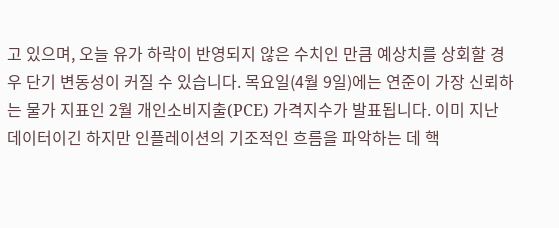고 있으며, 오늘 유가 하락이 반영되지 않은 수치인 만큼 예상치를 상회할 경우 단기 변동성이 커질 수 있습니다. 목요일(4월 9일)에는 연준이 가장 신뢰하는 물가 지표인 2월 개인소비지출(PCE) 가격지수가 발표됩니다. 이미 지난 데이터이긴 하지만 인플레이션의 기조적인 흐름을 파악하는 데 핵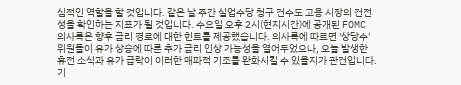심적인 역할을 할 것입니다. 같은 날 주간 실업수당 청구 건수도 고용 시장의 건전성을 확인하는 지표가 될 것입니다. 수요일 오후 2시(현지시간)에 공개된 FOMC 의사록은 향후 금리 경로에 대한 힌트를 제공했습니다. 의사록에 따르면 '상당수' 위원들이 유가 상승에 따른 추가 금리 인상 가능성을 열어두었으나, 오늘 발생한 휴전 소식과 유가 급락이 이러한 매파적 기조를 완화시킬 수 있을지가 관건입니다. 기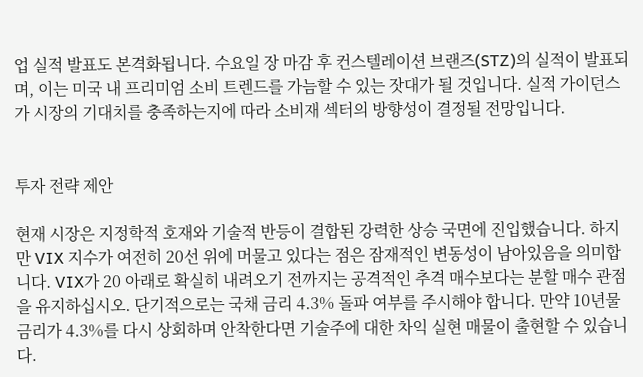업 실적 발표도 본격화됩니다. 수요일 장 마감 후 컨스텔레이션 브랜즈(STZ)의 실적이 발표되며, 이는 미국 내 프리미엄 소비 트렌드를 가늠할 수 있는 잣대가 될 것입니다. 실적 가이던스가 시장의 기대치를 충족하는지에 따라 소비재 섹터의 방향성이 결정될 전망입니다.


투자 전략 제안

현재 시장은 지정학적 호재와 기술적 반등이 결합된 강력한 상승 국면에 진입했습니다. 하지만 VIX 지수가 여전히 20선 위에 머물고 있다는 점은 잠재적인 변동성이 남아있음을 의미합니다. VIX가 20 아래로 확실히 내려오기 전까지는 공격적인 추격 매수보다는 분할 매수 관점을 유지하십시오. 단기적으로는 국채 금리 4.3% 돌파 여부를 주시해야 합니다. 만약 10년물 금리가 4.3%를 다시 상회하며 안착한다면 기술주에 대한 차익 실현 매물이 출현할 수 있습니다.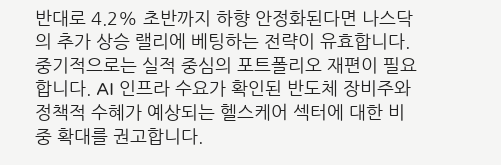반대로 4.2% 초반까지 하향 안정화된다면 나스닥의 추가 상승 랠리에 베팅하는 전략이 유효합니다. 중기적으로는 실적 중심의 포트폴리오 재편이 필요합니다. AI 인프라 수요가 확인된 반도체 장비주와 정책적 수혜가 예상되는 헬스케어 섹터에 대한 비중 확대를 권고합니다.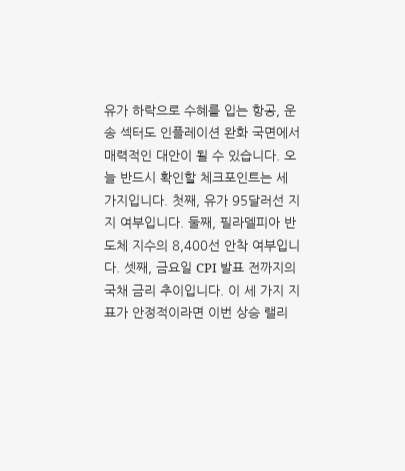유가 하락으로 수혜를 입는 항공, 운송 섹터도 인플레이션 완화 국면에서 매력적인 대안이 될 수 있습니다. 오늘 반드시 확인할 체크포인트는 세 가지입니다. 첫째, 유가 95달러선 지지 여부입니다. 둘째, 필라델피아 반도체 지수의 8,400선 안착 여부입니다. 셋째, 금요일 CPI 발표 전까지의 국채 금리 추이입니다. 이 세 가지 지표가 안정적이라면 이번 상승 랠리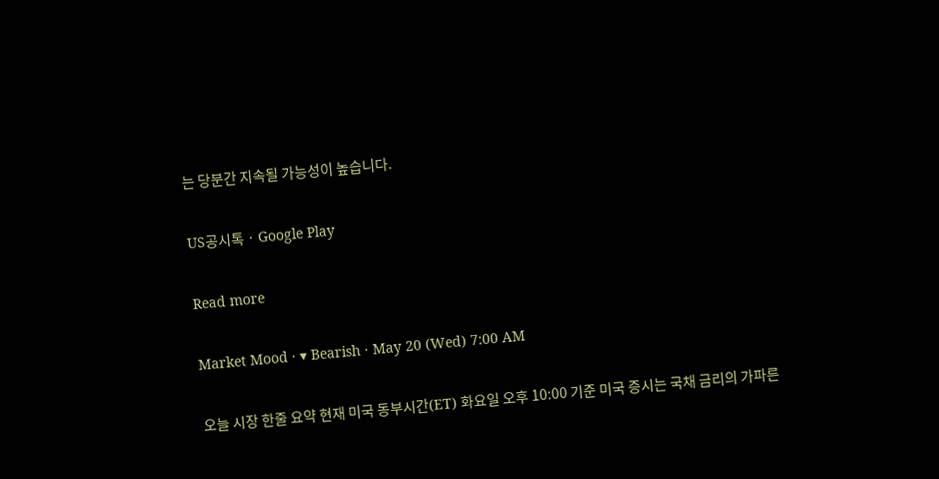는 당분간 지속될 가능성이 높습니다.

US공시톡 · Google Play

Read more

Market Mood · ▾ Bearish · May 20 (Wed) 7:00 AM

오늘 시장 한줄 요약 현재 미국 동부시간(ET) 화요일 오후 10:00 기준 미국 증시는 국채 금리의 가파른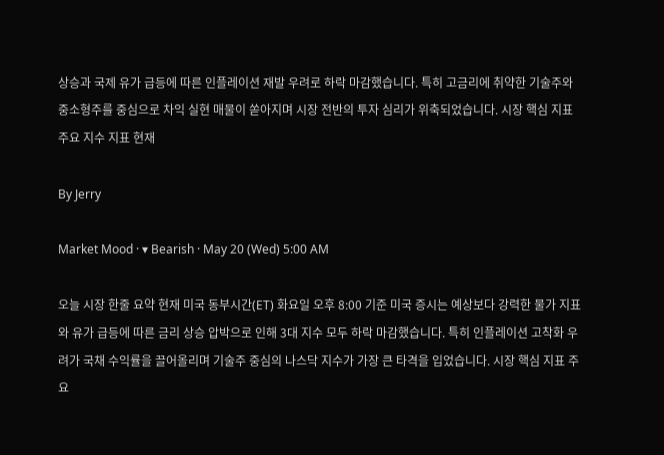상승과 국제 유가 급등에 따른 인플레이션 재발 우려로 하락 마감했습니다. 특히 고금리에 취약한 기술주와 중소형주를 중심으로 차익 실현 매물이 쏟아지며 시장 전반의 투자 심리가 위축되었습니다. 시장 핵심 지표 주요 지수 지표 현재

By Jerry

Market Mood · ▾ Bearish · May 20 (Wed) 5:00 AM

오늘 시장 한줄 요약 현재 미국 동부시간(ET) 화요일 오후 8:00 기준 미국 증시는 예상보다 강력한 물가 지표와 유가 급등에 따른 금리 상승 압박으로 인해 3대 지수 모두 하락 마감했습니다. 특히 인플레이션 고착화 우려가 국채 수익률을 끌어올리며 기술주 중심의 나스닥 지수가 가장 큰 타격을 입었습니다. 시장 핵심 지표 주요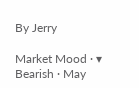By Jerry

Market Mood · ▾ Bearish · May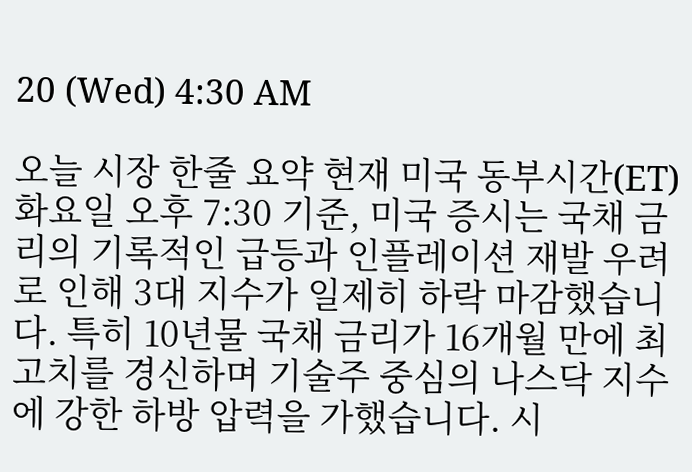20 (Wed) 4:30 AM

오늘 시장 한줄 요약 현재 미국 동부시간(ET) 화요일 오후 7:30 기준, 미국 증시는 국채 금리의 기록적인 급등과 인플레이션 재발 우려로 인해 3대 지수가 일제히 하락 마감했습니다. 특히 10년물 국채 금리가 16개월 만에 최고치를 경신하며 기술주 중심의 나스닥 지수에 강한 하방 압력을 가했습니다. 시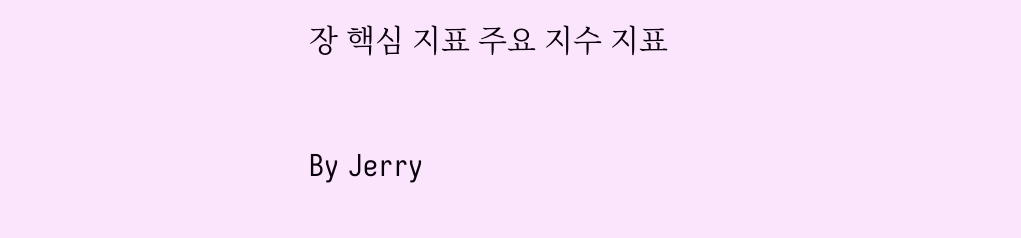장 핵심 지표 주요 지수 지표

By Jerry